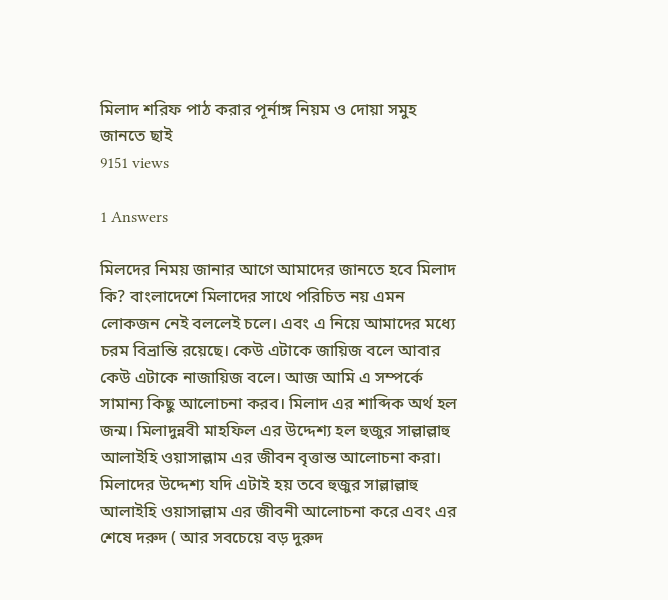মিলাদ শরিফ পাঠ করার পূর্নাঙ্গ নিয়ম ও দোয়া সমুহ জানতে ছাই
9151 views

1 Answers

মিলদের নিময় জানার আগে আমাদের জানতে হবে মিলাদ কি? বাংলাদেশে মিলাদের সাথে পরিচিত নয় এমন লোকজন নেই বললেই চলে। এবং এ নিয়ে আমাদের মধ্যে চরম বিভ্রান্তি রয়েছে। কেউ এটাকে জায়িজ বলে আবার কেউ এটাকে নাজায়িজ বলে। আজ আমি এ সম্পর্কে সামান্য কিছু আলোচনা করব। মিলাদ এর শাব্দিক অর্থ হল জন্ম। মিলাদুন্নবী মাহফিল এর উদ্দেশ্য হল হুজুর সাল্লাল্লাহু আলাইহি ওয়াসাল্লাম এর জীবন বৃত্তান্ত আলোচনা করা। মিলাদের উদ্দেশ্য যদি এটাই হয় তবে হুজুর সাল্লাল্লাহু আলাইহি ওয়াসাল্লাম এর জীবনী আলোচনা করে এবং এর শেষে দরুদ ( আর সবচেয়ে বড় দুরুদ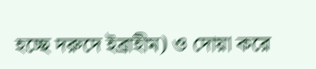হচ্ছে দরুদে ইব্রাহীম) ও দোয়া করে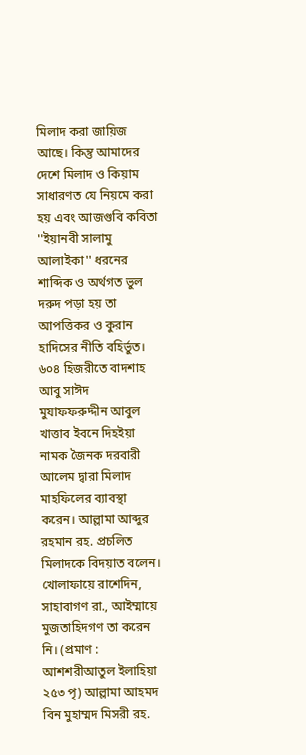মিলাদ করা জায়িজ আছে। কিন্তু আমাদের দেশে মিলাদ ও কিয়াম সাধারণত যে নিয়মে করা হয় এবং আজগুবি কবিতা ''ইয়ানবী সালামু আলাইকা'' ধরনের শাব্দিক ও অর্থগত ভুল দরুদ পড়া হয় তা আপত্তিকর ও কুরান হাদিসের নীতি বহির্ভুত। ৬০৪ হিজরীতে বাদশাহ আবু সাঈদ মুযাফফরুদ্দীন আবুল খাত্তাব ইবনে দিহইয়া নামক জৈনক দরবারী আলেম দ্বারা মিলাদ মাহফিলের ব্যাবস্থা করেন। আল্লামা আব্দুর রহমান রহ. প্রচলিত মিলাদকে বিদয়াত বলেন। খোলাফায়ে রাশেদিন, সাহাবাগণ রা., আইম্মায়ে মুজতাহিদগণ তা করেন নি। (প্রমাণ : আশশরীআতুল ইলাহিয়া ২৫৩ পৃ) আল্লামা আহমদ বিন মুহাম্মদ মিসরী রহ.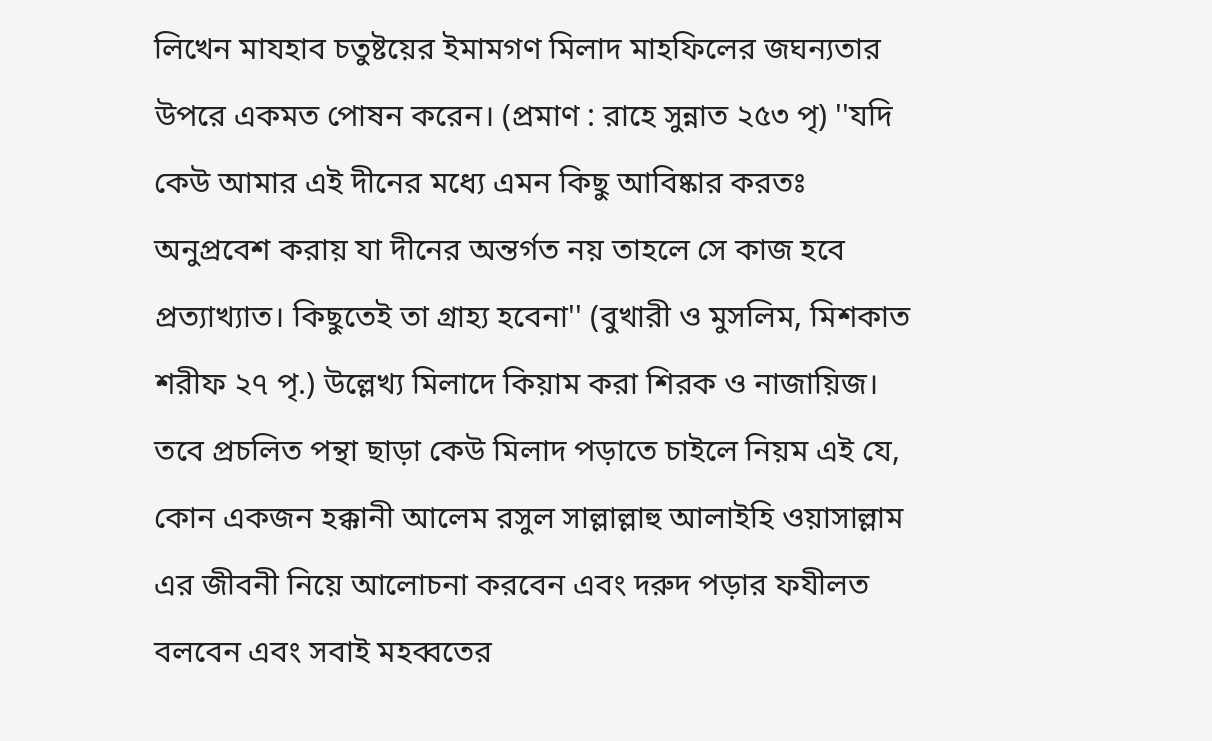লিখেন মাযহাব চতুষ্টয়ের ইমামগণ মিলাদ মাহফিলের জঘন্যতার উপরে একমত পোষন করেন। (প্রমাণ : রাহে সুন্নাত ২৫৩ পৃ) ''যদি কেউ আমার এই দীনের মধ্যে এমন কিছু আবিষ্কার করতঃ অনুপ্রবেশ করায় যা দীনের অন্তর্গত নয় তাহলে সে কাজ হবে প্রত্যাখ্যাত। কিছুতেই তা গ্রাহ্য হবেনা'' (বুখারী ও মুসলিম, মিশকাত শরীফ ২৭ পৃ.) উল্লেখ্য মিলাদে কিয়াম করা শিরক ও নাজায়িজ। তবে প্রচলিত পন্থা ছাড়া কেউ মিলাদ পড়াতে চাইলে নিয়ম এই যে, কোন একজন হক্কানী আলেম রসুল সাল্লাল্লাহু আলাইহি ওয়াসাল্লাম এর জীবনী নিয়ে আলোচনা করবেন এবং দরুদ পড়ার ফযীলত বলবেন এবং সবাই মহব্বতের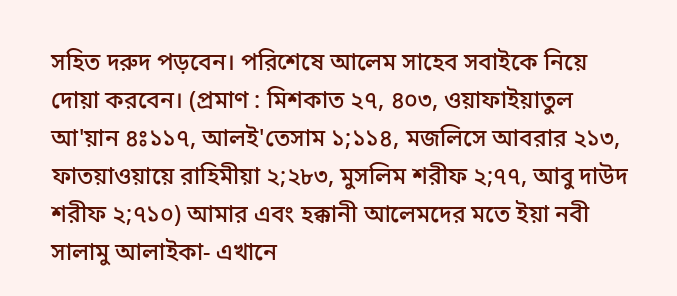সহিত দরুদ পড়বেন। পরিশেষে আলেম সাহেব সবাইকে নিয়ে দোয়া করবেন। (প্রমাণ : মিশকাত ২৭, ৪০৩, ওয়াফাইয়াতুল আ'য়ান ৪ঃ১১৭, আলই'তেসাম ১;১১৪, মজলিসে আবরার ২১৩, ফাতয়াওয়ায়ে রাহিমীয়া ২;২৮৩, মুসলিম শরীফ ২;৭৭, আবু দাউদ শরীফ ২;৭১০) আমার এবং হক্কানী আলেমদের মতে ইয়া নবী সালামু আলাইকা- এখানে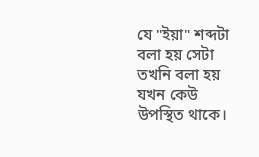যে "ইয়া" শব্দটা বলা হয় সেটা তখনি বলা হয় যখন কেউ উপস্থিত থাকে।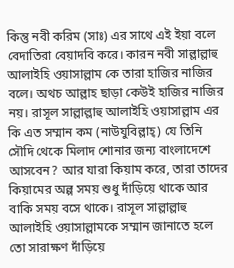কিন্তু নবী করিম (সাঃ) এর সাথে এই ইয়া বলে বেদাতিরা বেয়াদবি করে। কারন নবী সাল্লাল্লাহু আলাইহি ওয়াসাল্লাম কে তারা হাজির নাজির বলে। অথচ আল্লাহ ছাড়া কেউই হাজির নাজির নয়। রাসূল সাল্লাল্লাহু আলাইহি ওয়াসাল্লাম এর কি এত সম্মান কম (নাউযুবিল্লাহ্) যে তিনি সৌদি থেকে মিলাদ শোনার জন্য বাংলাদেশে আসবেন? আর যারা কিয়াম করে, তারা তাদের কিয়ামের অল্প সময় শুধু দাঁড়িয়ে থাকে আর বাকি সময় বসে থাকে। রাসূল সাল্লাল্লাহু আলাইহি ওয়াসাল্লামকে সম্মান জানাতে হলে তো সারাক্ষণ দাঁড়িয়ে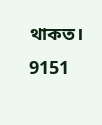থাকত।
9151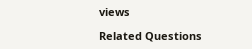views

Related Questions